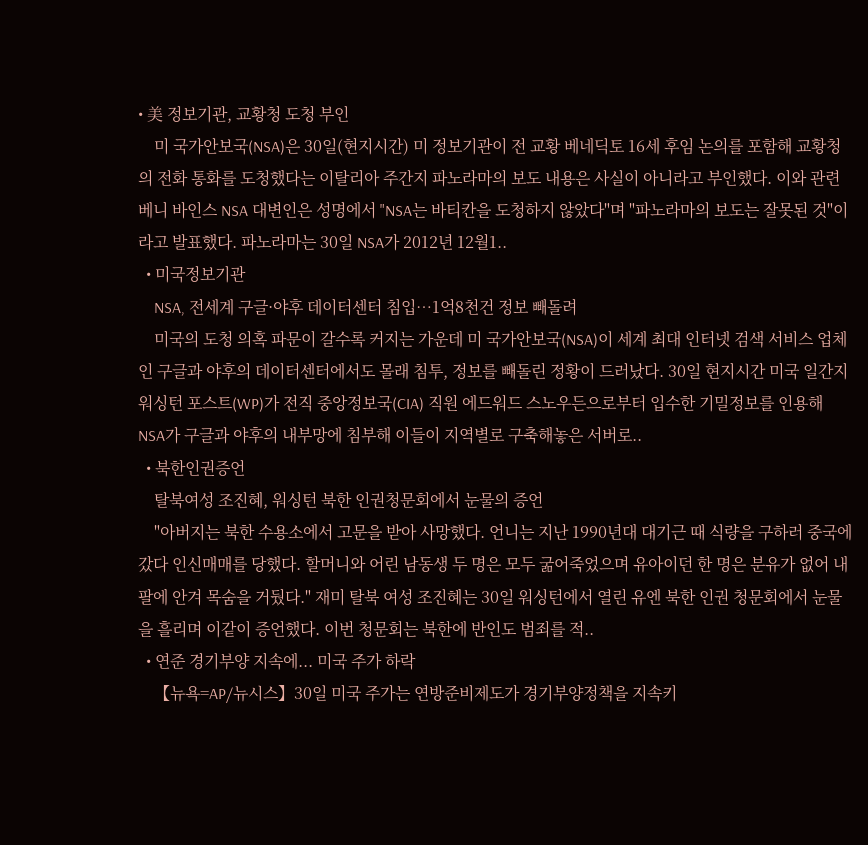• 美 정보기관, 교황청 도청 부인
    미 국가안보국(NSA)은 30일(현지시간) 미 정보기관이 전 교황 베네딕토 16세 후임 논의를 포함해 교황청의 전화 통화를 도청했다는 이탈리아 주간지 파노라마의 보도 내용은 사실이 아니라고 부인했다. 이와 관련 베니 바인스 NSA 대변인은 성명에서 "NSA는 바티칸을 도청하지 않았다"며 "파노라마의 보도는 잘못된 것"이라고 발표했다. 파노라마는 30일 NSA가 2012년 12월1..
  • 미국정보기관
    NSA, 전세계 구글·야후 데이터센터 침입…1억8천건 정보 빼돌려
    미국의 도청 의혹 파문이 갈수록 커지는 가운데 미 국가안보국(NSA)이 세계 최대 인터넷 검색 서비스 업체인 구글과 야후의 데이터센터에서도 몰래 침투, 정보를 빼돌린 정황이 드러났다. 30일 현지시간 미국 일간지 워싱턴 포스트(WP)가 전직 중앙정보국(CIA) 직원 에드워드 스노우든으로부터 입수한 기밀정보를 인용해 NSA가 구글과 야후의 내부망에 침부해 이들이 지역별로 구축해놓은 서버로..
  • 북한인권증언
    탈북여성 조진혜, 워싱턴 북한 인권청문회에서 눈물의 증언
    "아버지는 북한 수용소에서 고문을 받아 사망했다. 언니는 지난 1990년대 대기근 때 식량을 구하러 중국에 갔다 인신매매를 당했다. 할머니와 어린 남동생 두 명은 모두 굶어죽었으며 유아이던 한 명은 분유가 없어 내 팔에 안겨 목숨을 거뒀다." 재미 탈북 여성 조진혜는 30일 워싱턴에서 열린 유엔 북한 인권 청문회에서 눈물을 흘리며 이같이 증언했다. 이번 청문회는 북한에 반인도 범죄를 적..
  • 연준 경기부양 지속에... 미국 주가 하락
    【뉴욕=AP/뉴시스】30일 미국 주가는 연방준비제도가 경기부양정책을 지속키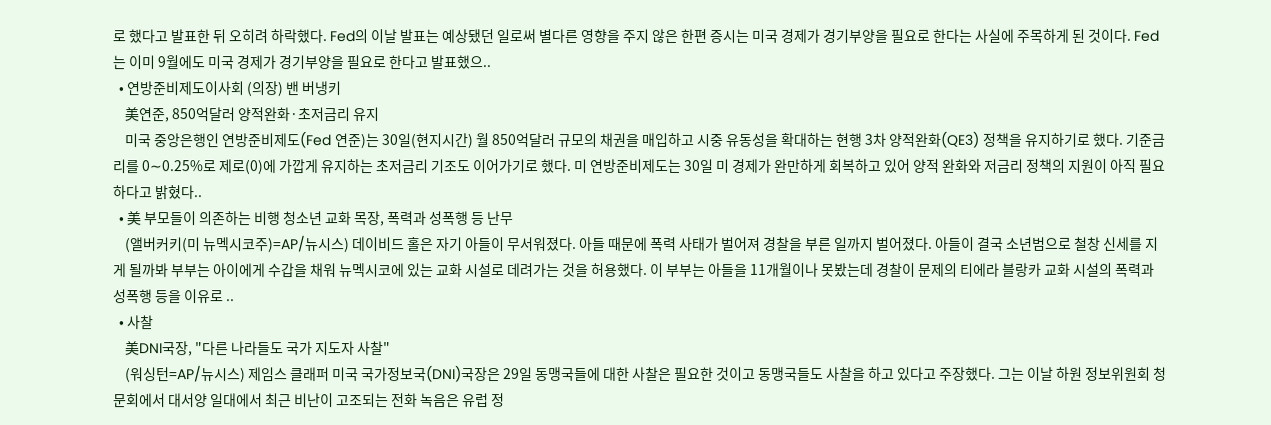로 했다고 발표한 뒤 오히려 하락했다. Fed의 이날 발표는 예상됐던 일로써 별다른 영향을 주지 않은 한편 증시는 미국 경제가 경기부양을 필요로 한다는 사실에 주목하게 된 것이다. Fed는 이미 9월에도 미국 경제가 경기부양을 필요로 한다고 발표했으..
  • 연방준비제도이사회 (의장) 밴 버냉키
    美연준, 850억달러 양적완화·초저금리 유지
    미국 중앙은행인 연방준비제도(Fed 연준)는 30일(현지시간) 월 850억달러 규모의 채권을 매입하고 시중 유동성을 확대하는 현행 3차 양적완화(QE3) 정책을 유지하기로 했다. 기준금리를 0∼0.25%로 제로(0)에 가깝게 유지하는 초저금리 기조도 이어가기로 했다. 미 연방준비제도는 30일 미 경제가 완만하게 회복하고 있어 양적 완화와 저금리 정책의 지원이 아직 필요하다고 밝혔다..
  • 美 부모들이 의존하는 비행 청소년 교화 목장, 폭력과 성폭행 등 난무
    (앨버커키(미 뉴멕시코주)=AP/뉴시스) 데이비드 홀은 자기 아들이 무서워졌다. 아들 때문에 폭력 사태가 벌어져 경찰을 부른 일까지 벌어졌다. 아들이 결국 소년범으로 철창 신세를 지게 될까봐 부부는 아이에게 수갑을 채워 뉴멕시코에 있는 교화 시설로 데려가는 것을 허용했다. 이 부부는 아들을 11개월이나 못봤는데 경찰이 문제의 티에라 블랑카 교화 시설의 폭력과 성폭행 등을 이유로 ..
  • 사찰
    美DNI국장, "다른 나라들도 국가 지도자 사찰"
    (워싱턴=AP/뉴시스) 제임스 클래퍼 미국 국가정보국(DNI)국장은 29일 동맹국들에 대한 사찰은 필요한 것이고 동맹국들도 사찰을 하고 있다고 주장했다. 그는 이날 하원 정보위원회 청문회에서 대서양 일대에서 최근 비난이 고조되는 전화 녹음은 유럽 정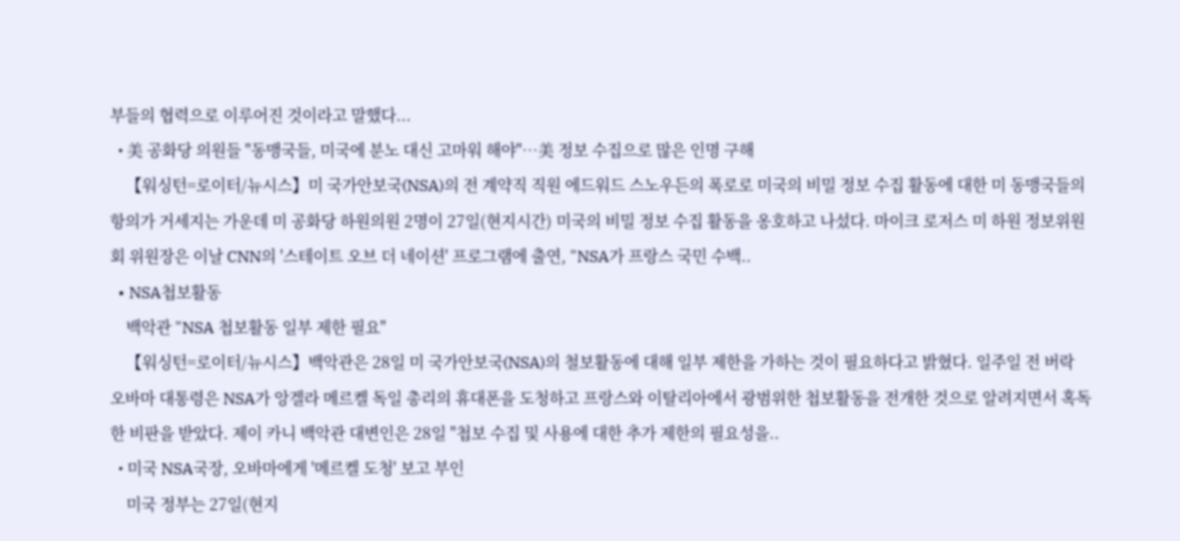부들의 협력으로 이루어진 것이라고 말했다...
  • 美 공화당 의원들 "동맹국들, 미국에 분노 대신 고마워 해야"…美 정보 수집으로 많은 인명 구해
    【워싱턴=로이터/뉴시스】미 국가안보국(NSA)의 전 계약직 직원 에드워드 스노우든의 폭로로 미국의 비밀 정보 수집 활동에 대한 미 동맹국들의 항의가 거세지는 가운데 미 공화당 하원의원 2명이 27일(현지시간) 미국의 비밀 정보 수집 활동을 옹호하고 나섰다. 마이크 로저스 미 하원 정보위원회 위원장은 이날 CNN의 '스테이트 오브 더 네이션' 프로그램에 출연, "NSA가 프랑스 국민 수백..
  • NSA첩보활동
    백악관 "NSA 첩보활동 일부 제한 필요"
    【워싱턴=로이터/뉴시스】백악관은 28일 미 국가안보국(NSA)의 철보활동에 대해 일부 제한을 가하는 것이 필요하다고 밝혔다. 일주일 전 버락 오바마 대통령은 NSA가 앙겔라 메르켈 독일 총리의 휴대폰을 도청하고 프랑스와 이탈리아에서 광범위한 첩보활동을 전개한 것으로 알려지면서 혹독한 비판을 받았다. 제이 카니 백악관 대변인은 28일 "첩보 수집 및 사용에 대한 추가 제한의 필요성을..
  • 미국 NSA국장, 오바마에게 '메르켈 도청' 보고 부인
    미국 정부는 27일(현지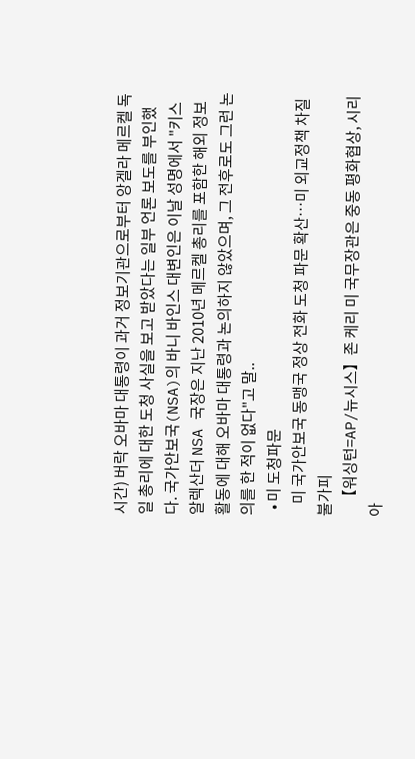시간) 버락 오바마 대통령이 과거 정보기관으로부터 앙겔라 메르켈 독일 총리에 대한 도청 사실을 보고 받았다는 일부 언론 보도를 부인했다. 국가안보국(NSA)의 바니 바인스 대변인은 이날 성명에서 "키스 알렉산더 NSA 국장은 지난 2010년 메르켈 총리를 포함한 해외 정보활동에 대해 오바마 대통령과 논의하지 않았으며, 그 전후로도 그런 논의를 한 적이 없다"고 말..
  • 미 도청파문
    미 국가안보국 동맹국 정상 전화 도청 파문 확산…미 외교정책 차질 불가피
    【워싱턴=AP/뉴시스】존 케리 미 국무장관은 중동 평화협상, 시리아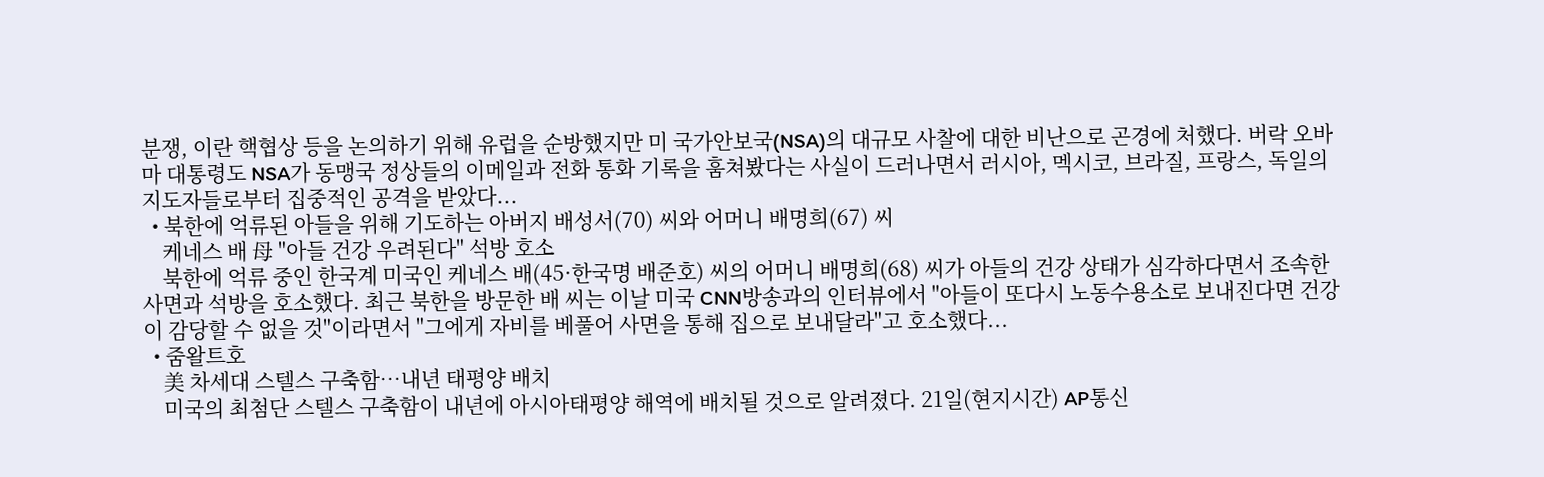분쟁, 이란 핵협상 등을 논의하기 위해 유럽을 순방했지만 미 국가안보국(NSA)의 대규모 사찰에 대한 비난으로 곤경에 처했다. 버락 오바마 대통령도 NSA가 동맹국 정상들의 이메일과 전화 통화 기록을 훔쳐봤다는 사실이 드러나면서 러시아, 멕시코, 브라질, 프랑스, 독일의 지도자들로부터 집중적인 공격을 받았다...
  • 북한에 억류된 아들을 위해 기도하는 아버지 배성서(70) 씨와 어머니 배명희(67) 씨
    케네스 배 母 "아들 건강 우려된다" 석방 호소
    북한에 억류 중인 한국계 미국인 케네스 배(45·한국명 배준호) 씨의 어머니 배명희(68) 씨가 아들의 건강 상태가 심각하다면서 조속한 사면과 석방을 호소했다. 최근 북한을 방문한 배 씨는 이날 미국 CNN방송과의 인터뷰에서 "아들이 또다시 노동수용소로 보내진다면 건강이 감당할 수 없을 것"이라면서 "그에게 자비를 베풀어 사면을 통해 집으로 보내달라"고 호소했다...
  • 줌왈트호
    美 차세대 스텔스 구축함…내년 태평양 배치
    미국의 최첨단 스텔스 구축함이 내년에 아시아태평양 해역에 배치될 것으로 알려졌다. 21일(현지시간) AP통신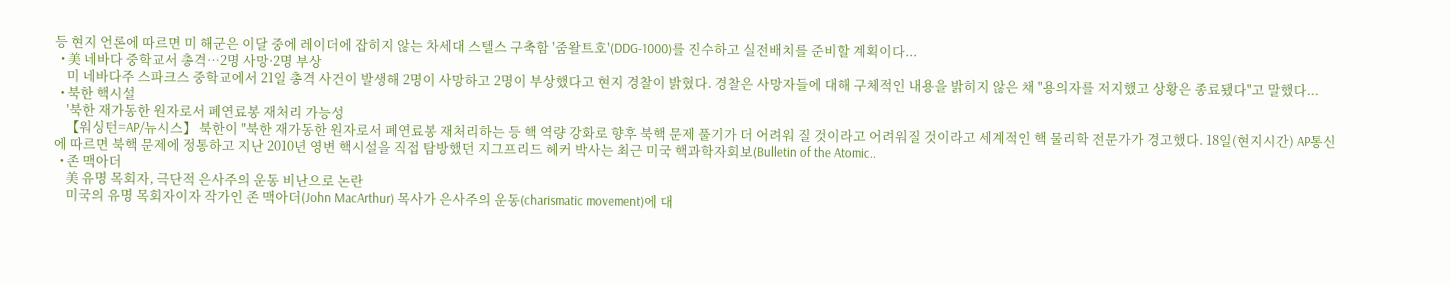등 현지 언론에 따르면 미 해군은 이달 중에 레이더에 잡히지 않는 차세대 스텔스 구축함 '줌왈트호'(DDG-1000)를 진수하고 실전배치를 준비할 계획이다...
  • 美 네바다 중학교서 총격…2명 사망·2명 부상
    미 네바다주 스파크스 중학교에서 21일 총격 사건이 발생해 2명이 사망하고 2명이 부상했다고 현지 경찰이 밝혔다. 경찰은 사망자들에 대해 구체적인 내용을 밝히지 않은 채 "용의자를 저지했고 상황은 종료됐다"고 말했다...
  • 북한 핵시설
    '북한 재가동한 원자로서 폐연료봉 재처리 가능성
    【워싱턴=AP/뉴시스】 북한이 "북한 재가동한 원자로서 폐연료봉 재처리하는 등 핵 역량 강화로 향후 북핵 문제 풀기가 더 어려워 질 것이라고 어려워질 것이라고 세계적인 핵 물리학 전문가가 경고했다. 18일(현지시간) AP통신에 따르면 북핵 문제에 정통하고 지난 2010년 영변 핵시설을 직접 탐방했던 지그프리드 헤커 박사는 최근 미국 핵과학자회보(Bulletin of the Atomic..
  • 존 맥아더
    美 유명 목회자, 극단적 은사주의 운동 비난으로 논란
    미국의 유명 목회자이자 작가인 존 맥아더(John MacArthur) 목사가 은사주의 운동(charismatic movement)에 대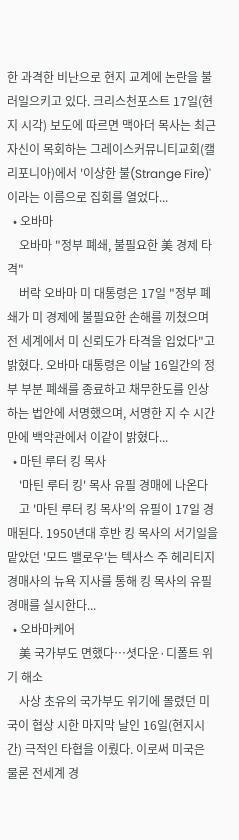한 과격한 비난으로 현지 교계에 논란을 불러일으키고 있다. 크리스천포스트 17일(현지 시각) 보도에 따르면 맥아더 목사는 최근 자신이 목회하는 그레이스커뮤니티교회(캘리포니아)에서 '이상한 불(Strange Fire)'이라는 이름으로 집회를 열었다...
  • 오바마
    오바마 "정부 폐쇄, 불필요한 美 경제 타격"
    버락 오바마 미 대통령은 17일 "정부 폐쇄가 미 경제에 불필요한 손해를 끼쳤으며 전 세계에서 미 신뢰도가 타격을 입었다"고 밝혔다. 오바마 대통령은 이날 16일간의 정부 부분 폐쇄를 종료하고 채무한도를 인상하는 법안에 서명했으며, 서명한 지 수 시간 만에 백악관에서 이같이 밝혔다...
  • 마틴 루터 킹 목사
    '마틴 루터 킹' 목사 유필 경매에 나온다
    고 '마틴 루터 킹 목사'의 유필이 17일 경매된다. 1950년대 후반 킹 목사의 서기일을 맡았던 '모드 밸로우'는 텍사스 주 헤리티지 경매사의 뉴욕 지사를 통해 킹 목사의 유필 경매를 실시한다...
  • 오바마케어
    美 국가부도 면했다…셧다운·디폴트 위기 해소
    사상 초유의 국가부도 위기에 몰렸던 미국이 협상 시한 마지막 날인 16일(현지시간) 극적인 타협을 이뤘다. 이로써 미국은 물론 전세계 경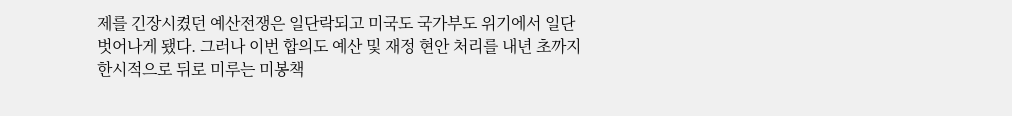제를 긴장시켰던 예산전쟁은 일단락되고 미국도 국가부도 위기에서 일단 벗어나게 됐다. 그러나 이번 합의도 예산 및 재정 현안 처리를 내년 초까지 한시적으로 뒤로 미루는 미봉책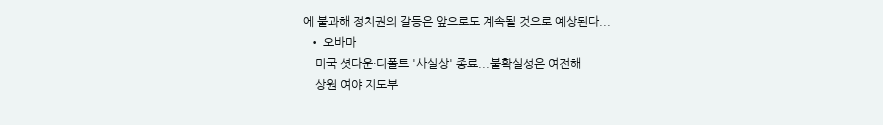에 불과해 정치권의 갈등은 앞으로도 계속될 것으로 예상된다...
  • 오바마
    미국 셧다운·디폴트 '사실상' 종료...불확실성은 여전해
    상원 여야 지도부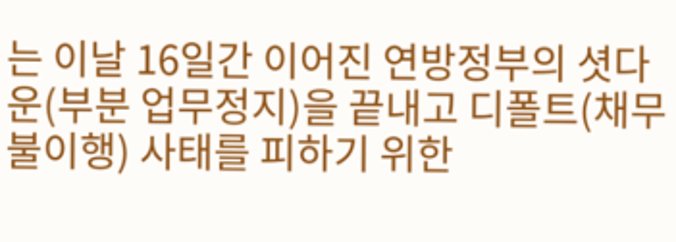는 이날 16일간 이어진 연방정부의 셧다운(부분 업무정지)을 끝내고 디폴트(채무불이행) 사태를 피하기 위한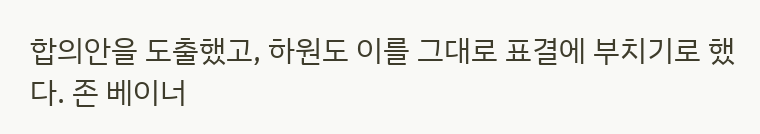합의안을 도출했고, 하원도 이를 그대로 표결에 부치기로 했다. 존 베이너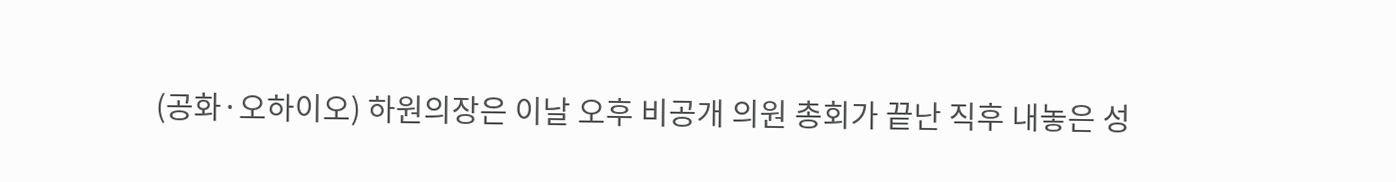(공화·오하이오) 하원의장은 이날 오후 비공개 의원 총회가 끝난 직후 내놓은 성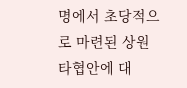명에서 초당적으로 마련된 상원 타협안에 대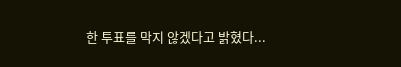한 투표를 막지 않겠다고 밝혔다...